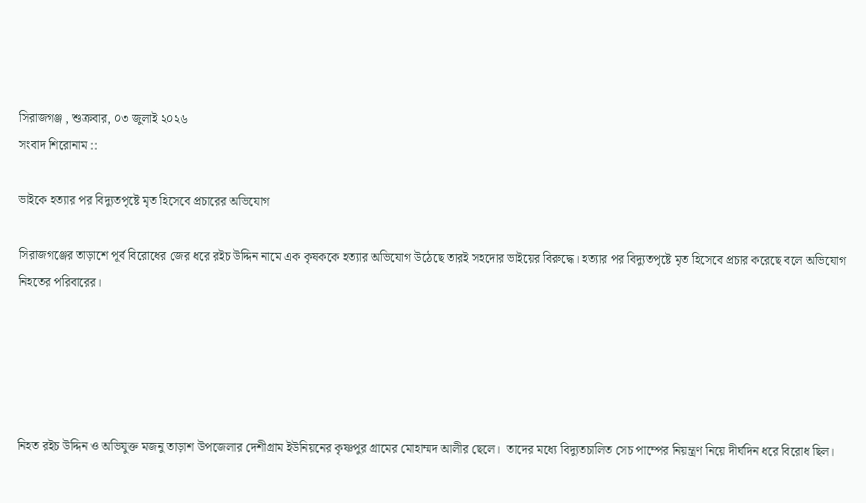সিরাজগঞ্জ , শুক্রবার, ০৩ জুলাই ২০২৬
সংবাদ শিরোনাম ::

ভাইকে হত্যার পর বিদ্যুতপৃষ্টে মৃত হিসেবে প্রচারের অভিযোগ

সিরাজগঞ্জের তাড়াশে পূর্ব বিরোধের জের ধরে রইচ উদ্দিন নামে এক কৃষককে হত্যার অভিযোগ উঠেছে তারই সহদোর ভাইয়ের বিরুদ্ধে। হত্যার পর বিদ্যুতপৃষ্টে মৃত হিসেবে প্রচার করেছে বলে অভিযোগ নিহতের পরিবারের।





নিহত রইচ উদ্দিন ও অভিযুক্ত মজনু তাড়াশ উপজেলার দেশীগ্রাম ইউনিয়নের কৃষ্ণপুর গ্রামের মোহাম্মদ আলীর ছেলে।  তাদের মধ্যে বিদ্যুতচালিত সেচ পাম্পের নিয়ন্ত্রণ নিয়ে দীর্ঘদিন ধরে বিরোধ ছিল।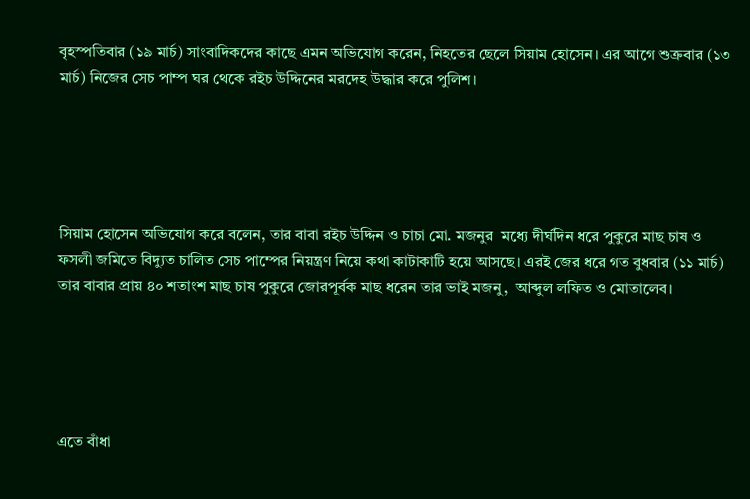বৃহস্পতিবার (১৯ মার্চ) সাংবাদিকদের কাছে এমন অভিযোগ করেন, নিহতের ছেলে সিয়াম হোসেন। এর আগে শুক্রবার (১৩ মার্চ) নিজের সেচ পাম্প ঘর থেকে রইচ উদ্দিনের মরদেহ উদ্ধার করে পুলিশ।





সিয়াম হোসেন অভিযোগ করে বলেন, তার বাবা রইচ উদ্দিন ও চাচা মো. মজনুর  মধ্যে দীর্ঘদিন ধরে পুকুরে মাছ চাষ ও ফসলী জমিতে বিদ্যুত চালিত সেচ পাম্পের নিয়ন্ত্রণ নিয়ে কথা কাটাকাটি হয়ে আসছে। এরই জের ধরে গত বুধবার (১১ মার্চ) তার বাবার প্রায় ৪০ শতাংশ মাছ চাষ পুকুরে জোরপূর্বক মাছ ধরেন তার ভাই মজনু,  আব্দুল লফিত ও মোতালেব।





এতে বাঁধা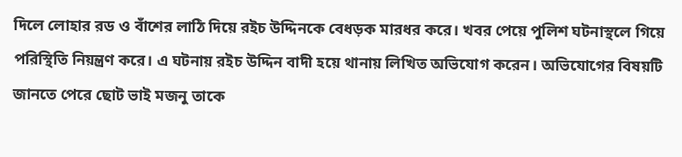দিলে লোহার রড ও বাঁশের লাঠি দিয়ে রইচ উদ্দিনকে বেধড়ক মারধর করে। খবর পেয়ে পুলিশ ঘটনাস্থলে গিয়ে পরিস্থিতি নিয়ন্ত্রণ করে। এ ঘটনায় রইচ উদ্দিন বাদী হয়ে থানায় লিখিত অভিযোগ করেন। অভিযোগের বিষয়টি জানতে পেরে ছোট ভাই মজনু তাকে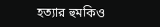হত্যার হুমকিও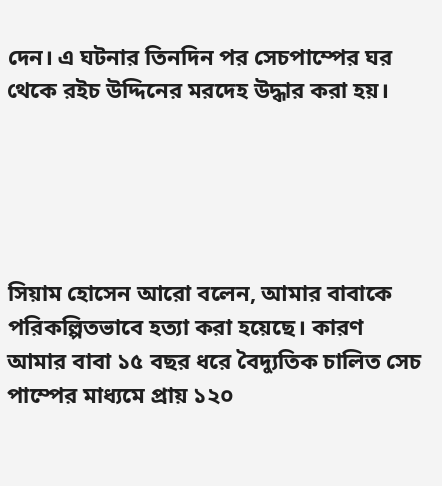দেন। এ ঘটনার তিনদিন পর সেচপাম্পের ঘর থেকে রইচ উদ্দিনের মরদেহ উদ্ধার করা হয়।





সিয়াম হোসেন আরো বলেন, আমার বাবাকে পরিকল্পিতভাবে হত্যা করা হয়েছে। কারণ আমার বাবা ১৫ বছর ধরে বৈদ্যুতিক চালিত সেচ পাম্পের মাধ্যমে প্রায় ১২০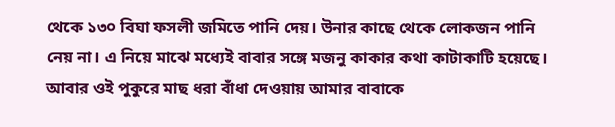থেকে ১৩০ বিঘা ফসলী জমিতে পানি দেয়। উনার কাছে থেকে লোকজন পানি নেয় না। এ নিয়ে মাঝে মধ্যেই বাবার সঙ্গে মজনু কাকার কথা কাটাকাটি হয়েছে। আবার ওই পুকুরে মাছ ধরা বাঁধা দেওয়ায় আমার বাবাকে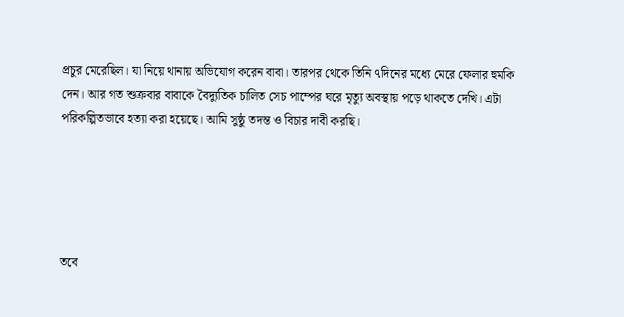প্রচুর মেরেছিল। যা নিয়ে থানায় অভিযোগ করেন বাবা। তারপর থেকে তিনি ৭দিনের মধ্যে মেরে ফেলার হুমকি দেন। আর গত শুক্রবার বাবাকে বৈদ্যুতিক চালিত সেচ পাম্পের ঘরে মৃত্যু অবস্থায় পড়ে থাকতে দেখি। এটা পরিকল্পিতভাবে হত্যা করা হয়েছে। আমি সুষ্ঠু তদন্ত ও বিচার দাবী করছি।





তবে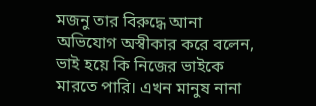মজনু তার বিরুদ্ধে আনা অভিযোগ অস্বীকার করে বলেন, ভাই হয়ে কি নিজের ভাইকে মারতে পারি। এখন মানুষ নানা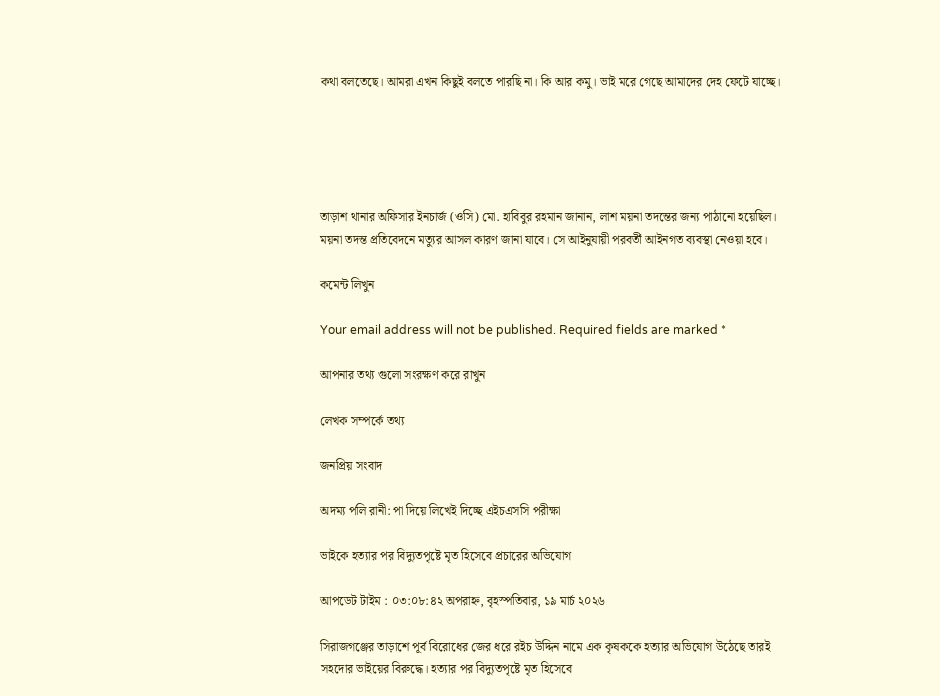কথা বলতেছে। আমরা এখন কিছুই বলতে পারছি না। কি আর কমু। ভাই মরে গেছে আমাদের দেহ ফেটে যাচ্ছে।





তাড়াশ থানার অফিসার ইনচার্জ (ওসি) মো. হাবিবুর রহমান জানান, লাশ ময়না তদন্তের জন্য পাঠানো হয়েছিল। ময়না তদন্ত প্রতিবেদনে মত্যুর আসল কারণ জানা যাবে। সে আইনুযায়ী পরবর্তী আইনগত ব্যবস্থা নেওয়া হবে।

কমেন্ট লিখুন

Your email address will not be published. Required fields are marked *

আপনার তথ্য গুলো সংরক্ষণ করে রাখুন

লেখক সম্পর্কে তথ্য

জনপ্রিয় সংবাদ

অদম্য পলি রানী: পা দিয়ে লিখেই দিচ্ছে এইচএসসি পরীক্ষা

ভাইকে হত্যার পর বিদ্যুতপৃষ্টে মৃত হিসেবে প্রচারের অভিযোগ

আপডেট টাইম : ০৩:০৮:৪২ অপরাহ্ন, বৃহস্পতিবার, ১৯ মার্চ ২০২৬

সিরাজগঞ্জের তাড়াশে পূর্ব বিরোধের জের ধরে রইচ উদ্দিন নামে এক কৃষককে হত্যার অভিযোগ উঠেছে তারই সহদোর ভাইয়ের বিরুদ্ধে। হত্যার পর বিদ্যুতপৃষ্টে মৃত হিসেবে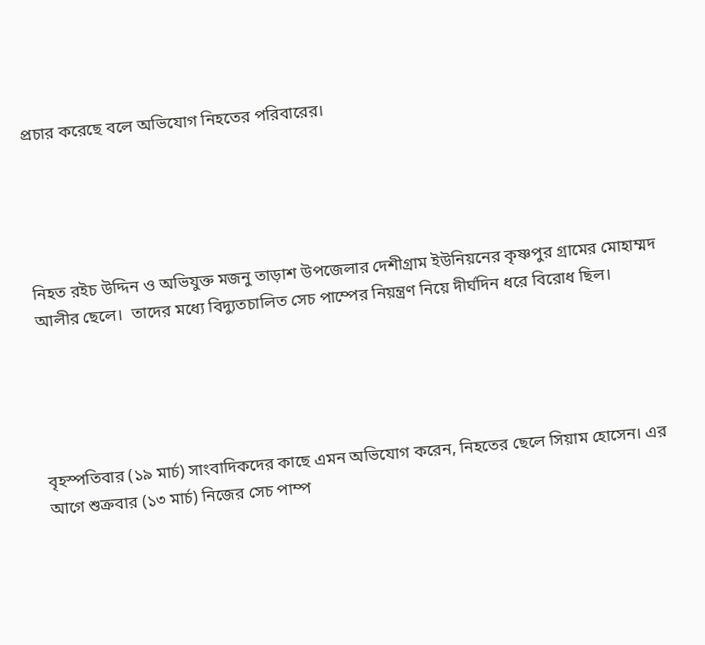প্রচার করেছে বলে অভিযোগ নিহতের পরিবারের।





নিহত রইচ উদ্দিন ও অভিযুক্ত মজনু তাড়াশ উপজেলার দেশীগ্রাম ইউনিয়নের কৃষ্ণপুর গ্রামের মোহাম্মদ আলীর ছেলে।  তাদের মধ্যে বিদ্যুতচালিত সেচ পাম্পের নিয়ন্ত্রণ নিয়ে দীর্ঘদিন ধরে বিরোধ ছিল।





বৃহস্পতিবার (১৯ মার্চ) সাংবাদিকদের কাছে এমন অভিযোগ করেন, নিহতের ছেলে সিয়াম হোসেন। এর আগে শুক্রবার (১৩ মার্চ) নিজের সেচ পাম্প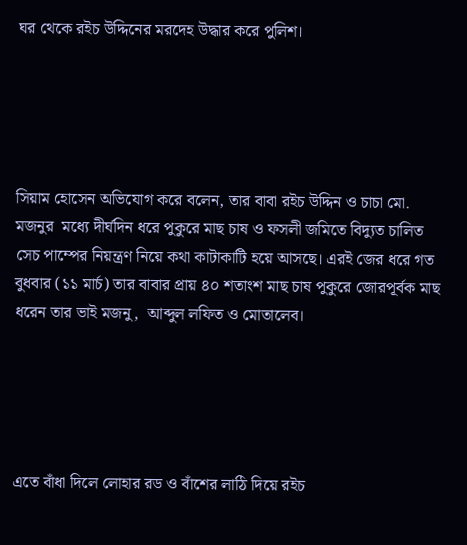ঘর থেকে রইচ উদ্দিনের মরদেহ উদ্ধার করে পুলিশ।





সিয়াম হোসেন অভিযোগ করে বলেন, তার বাবা রইচ উদ্দিন ও চাচা মো. মজনুর  মধ্যে দীর্ঘদিন ধরে পুকুরে মাছ চাষ ও ফসলী জমিতে বিদ্যুত চালিত সেচ পাম্পের নিয়ন্ত্রণ নিয়ে কথা কাটাকাটি হয়ে আসছে। এরই জের ধরে গত বুধবার (১১ মার্চ) তার বাবার প্রায় ৪০ শতাংশ মাছ চাষ পুকুরে জোরপূর্বক মাছ ধরেন তার ভাই মজনু,  আব্দুল লফিত ও মোতালেব।





এতে বাঁধা দিলে লোহার রড ও বাঁশের লাঠি দিয়ে রইচ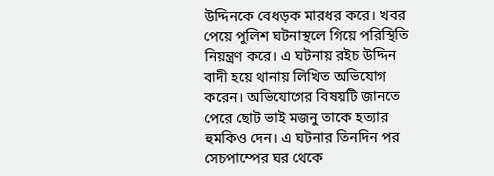উদ্দিনকে বেধড়ক মারধর করে। খবর পেয়ে পুলিশ ঘটনাস্থলে গিয়ে পরিস্থিতি নিয়ন্ত্রণ করে। এ ঘটনায় রইচ উদ্দিন বাদী হয়ে থানায় লিখিত অভিযোগ করেন। অভিযোগের বিষয়টি জানতে পেরে ছোট ভাই মজনু তাকে হত্যার হুমকিও দেন। এ ঘটনার তিনদিন পর সেচপাম্পের ঘর থেকে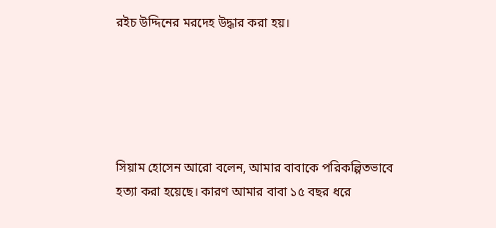রইচ উদ্দিনের মরদেহ উদ্ধার করা হয়।





সিয়াম হোসেন আরো বলেন, আমার বাবাকে পরিকল্পিতভাবে হত্যা করা হয়েছে। কারণ আমার বাবা ১৫ বছর ধরে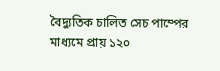বৈদ্যুতিক চালিত সেচ পাম্পের মাধ্যমে প্রায় ১২০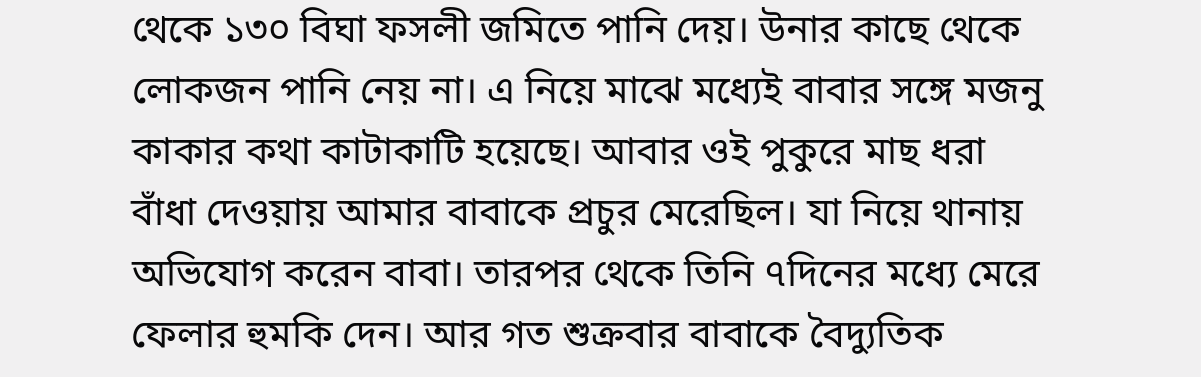থেকে ১৩০ বিঘা ফসলী জমিতে পানি দেয়। উনার কাছে থেকে লোকজন পানি নেয় না। এ নিয়ে মাঝে মধ্যেই বাবার সঙ্গে মজনু কাকার কথা কাটাকাটি হয়েছে। আবার ওই পুকুরে মাছ ধরা বাঁধা দেওয়ায় আমার বাবাকে প্রচুর মেরেছিল। যা নিয়ে থানায় অভিযোগ করেন বাবা। তারপর থেকে তিনি ৭দিনের মধ্যে মেরে ফেলার হুমকি দেন। আর গত শুক্রবার বাবাকে বৈদ্যুতিক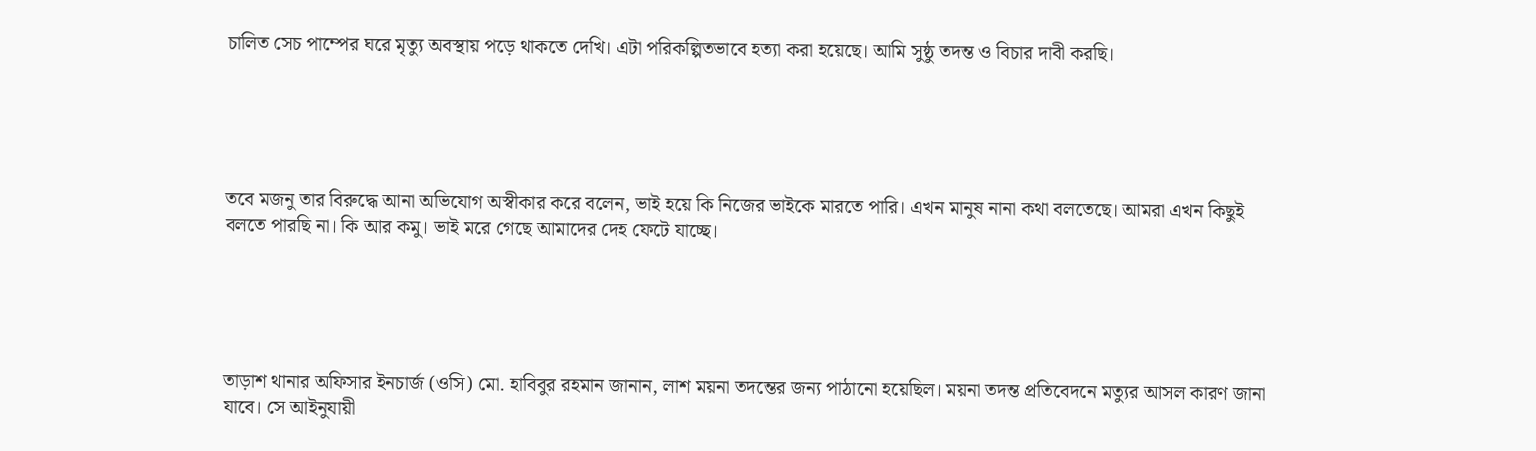চালিত সেচ পাম্পের ঘরে মৃত্যু অবস্থায় পড়ে থাকতে দেখি। এটা পরিকল্পিতভাবে হত্যা করা হয়েছে। আমি সুষ্ঠু তদন্ত ও বিচার দাবী করছি।





তবে মজনু তার বিরুদ্ধে আনা অভিযোগ অস্বীকার করে বলেন, ভাই হয়ে কি নিজের ভাইকে মারতে পারি। এখন মানুষ নানা কথা বলতেছে। আমরা এখন কিছুই বলতে পারছি না। কি আর কমু। ভাই মরে গেছে আমাদের দেহ ফেটে যাচ্ছে।





তাড়াশ থানার অফিসার ইনচার্জ (ওসি) মো. হাবিবুর রহমান জানান, লাশ ময়না তদন্তের জন্য পাঠানো হয়েছিল। ময়না তদন্ত প্রতিবেদনে মত্যুর আসল কারণ জানা যাবে। সে আইনুযায়ী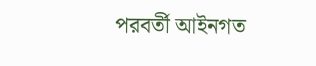পরবর্তী আইনগত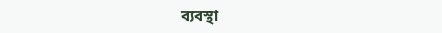ব্যবস্থা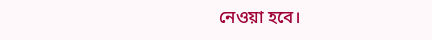নেওয়া হবে।